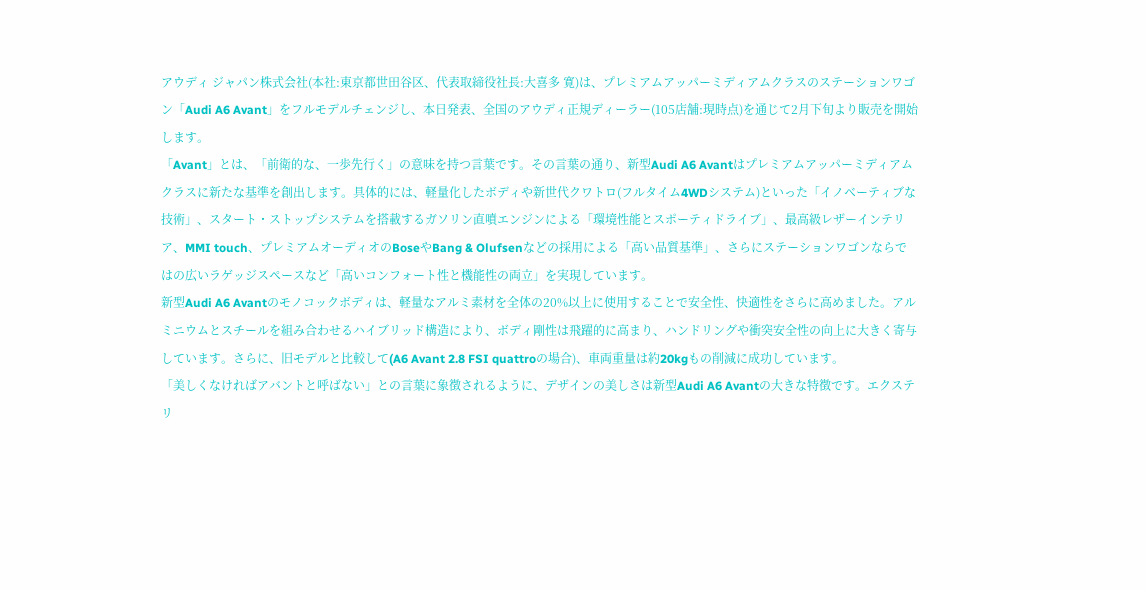アウディ ジャパン株式会社(本社:東京都世田谷区、代表取締役社長:大喜多 寛)は、プレミアムアッパーミディアムクラスのステーションワゴン「Audi A6 Avant」をフルモデルチェンジし、本日発表、全国のアウディ正規ディーラー(105店舗:現時点)を通じて2月下旬より販売を開始します。
「Avant」とは、「前衛的な、一歩先行く」の意味を持つ言葉です。その言葉の通り、新型Audi A6 Avantはプレミアムアッパーミディアムクラスに新たな基準を創出します。具体的には、軽量化したボディや新世代クワトロ(フルタイム4WDシステム)といった「イノベーティブな技術」、スタート・ストップシステムを搭載するガソリン直噴エンジンによる「環境性能とスポーティドライブ」、最高級レザーインテリア、MMI touch、プレミアムオーディオのBoseやBang & Olufsenなどの採用による「高い品質基準」、さらにステーションワゴンならではの広いラゲッジスペースなど「高いコンフォート性と機能性の両立」を実現しています。
新型Audi A6 Avantのモノコックボディは、軽量なアルミ素材を全体の20%以上に使用することで安全性、快適性をさらに高めました。アルミニウムとスチールを組み合わせるハイブリッド構造により、ボディ剛性は飛躍的に高まり、ハンドリングや衝突安全性の向上に大きく寄与しています。さらに、旧モデルと比較して(A6 Avant 2.8 FSI quattroの場合)、車両重量は約20kgもの削減に成功しています。
「美しくなければアバントと呼ばない」との言葉に象徴されるように、デザインの美しさは新型Audi A6 Avantの大きな特徴です。エクステリ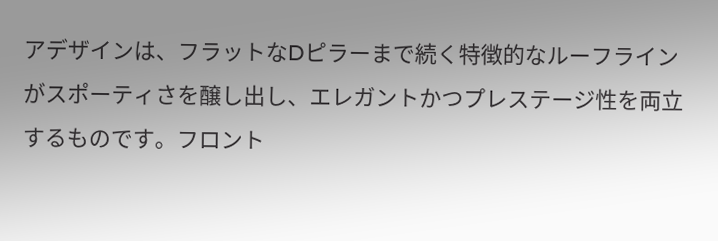アデザインは、フラットなDピラーまで続く特徴的なルーフラインがスポーティさを醸し出し、エレガントかつプレステージ性を両立するものです。フロント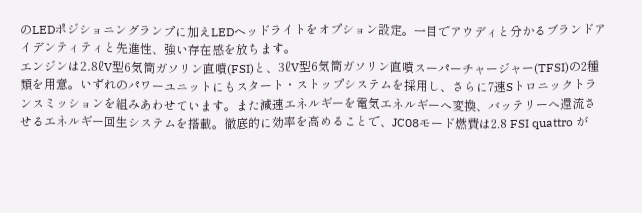のLEDポジショニングランプに加えLEDヘッドライトをオプション設定。一目でアウディと分かるブランドアイデンティティと先進性、強い存在感を放ちます。
エンジンは2.8ℓV型6気筒ガソリン直噴(FSI)と、3ℓV型6気筒ガソリン直噴スーパーチャージャー(TFSI)の2種類を用意。いずれのパワーユニットにもスタート・ストップシステムを採用し、さらに7速Sトロニックトランスミッションを組みあわせています。また減速エネルギーを電気エネルギーへ変換、バッテリーへ還流させるエネルギー回生システムを搭載。徹底的に効率を高めることで、JC08モード燃費は2.8 FSI quattro が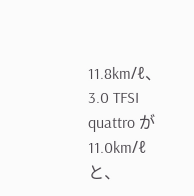11.8km/ℓ、3.0 TFSI quattro が11.0km/ℓと、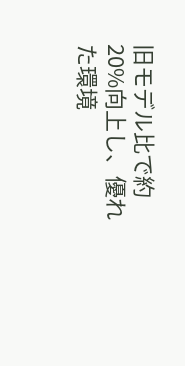旧モデル比で約20%向上し、優れた環境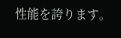性能を誇ります。